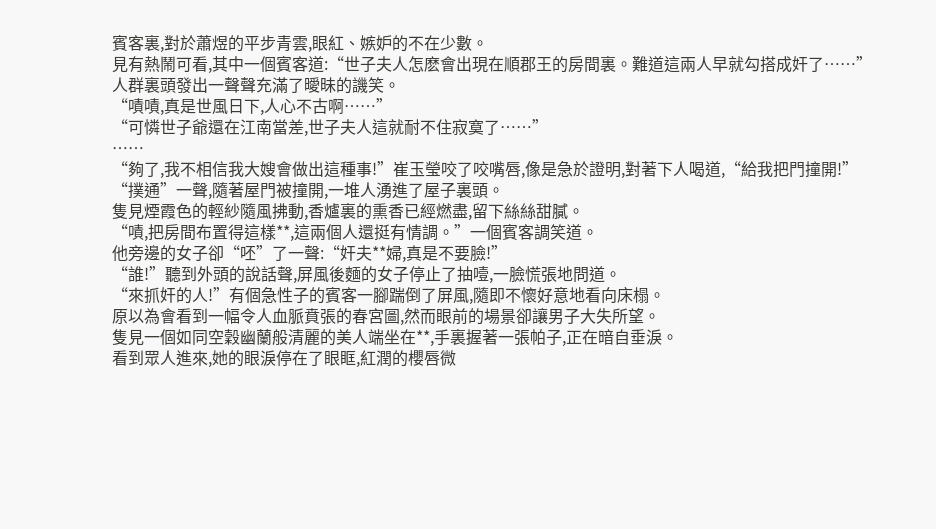賓客裏,對於蕭煜的平步青雲,眼紅、嫉妒的不在少數。
見有熱鬧可看,其中一個賓客道:“世子夫人怎麽會出現在順郡王的房間裏。難道這兩人早就勾搭成奸了……”
人群裏頭發出一聲聲充滿了曖昧的譏笑。
“嘖嘖,真是世風日下,人心不古啊……”
“可憐世子爺還在江南當差,世子夫人這就耐不住寂寞了……”
……
“夠了,我不相信我大嫂會做出這種事!”崔玉瑩咬了咬嘴唇,像是急於證明,對著下人喝道,“給我把門撞開!”
“撲通”一聲,隨著屋門被撞開,一堆人湧進了屋子裏頭。
隻見煙霞色的輕紗隨風拂動,香爐裏的熏香已經燃盡,留下絲絲甜膩。
“嘖,把房間布置得這樣**,這兩個人還挺有情調。”一個賓客調笑道。
他旁邊的女子卻“呸”了一聲:“奸夫**婦,真是不要臉!”
“誰!”聽到外頭的說話聲,屏風後麵的女子停止了抽噎,一臉慌張地問道。
“來抓奸的人!”有個急性子的賓客一腳踹倒了屏風,隨即不懷好意地看向床榻。
原以為會看到一幅令人血脈賁張的春宮圖,然而眼前的場景卻讓男子大失所望。
隻見一個如同空穀幽蘭般清麗的美人端坐在**,手裏握著一張帕子,正在暗自垂淚。
看到眾人進來,她的眼淚停在了眼眶,紅潤的櫻唇微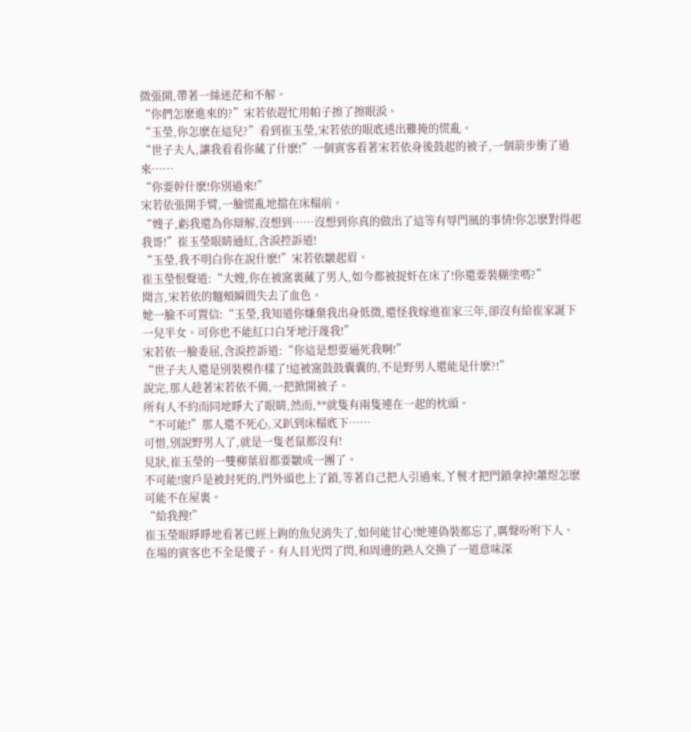微張開,帶著一絲迷茫和不解。
“你們怎麽進來的?”宋若依趕忙用帕子擦了擦眼淚。
“玉瑩,你怎麽在這兒?”看到崔玉瑩,宋若依的眼底透出難掩的慌亂。
“世子夫人,讓我看看你藏了什麽!”一個賓客看著宋若依身後鼓起的被子,一個箭步衝了過來……
“你要幹什麽!你別過來!”
宋若依張開手臂,一臉慌亂地擋在床榻前。
“嫂子,虧我還為你辯解,沒想到……沒想到你真的做出了這等有辱門風的事情!你怎麽對得起我哥!”崔玉瑩眼睛通紅,含淚控訴道!
“玉瑩,我不明白你在說什麽!”宋若依皺起眉。
崔玉瑩恨聲道:“大嫂,你在被窩裏藏了男人,如今都被捉奸在床了!你還要裝糊塗嗎?”
聞言,宋若依的麵頰瞬間失去了血色。
她一臉不可置信:“玉瑩,我知道你嫌棄我出身低微,還怪我嫁進崔家三年,卻沒有給崔家誕下一兒半女。可你也不能紅口白牙地汙蔑我!”
宋若依一臉委屈,含淚控訴道:“你這是想要逼死我啊!”
“世子夫人還是別裝模作樣了!這被窩鼓鼓囊囊的,不是野男人還能是什麽?!”
說完,那人趁著宋若依不備,一把掀開被子。
所有人不約而同地睜大了眼睛,然而,**就隻有兩隻連在一起的枕頭。
“不可能!”那人還不死心,又趴到床榻底下……
可惜,別說野男人了,就是一隻老鼠都沒有!
見狀,崔玉瑩的一雙柳葉眉都要皺成一團了。
不可能!窗戶是被封死的,門外頭也上了鎖,等著自己把人引過來,丫鬟才把門鎖拿掉!蕭煜怎麽可能不在屋裏。
“給我搜!”
崔玉瑩眼睜睜地看著已經上鉤的魚兒消失了,如何能甘心!她連偽裝都忘了,厲聲吩咐下人。
在場的賓客也不全是傻子。有人目光閃了閃,和周邊的熟人交換了一道意味深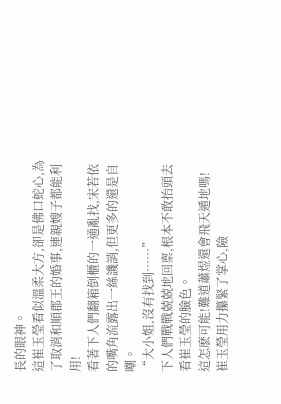長的眼神。
這崔玉瑩看似溫柔大方,卻是佛口蛇心,為了取消和順郡王的婚事,連親嫂子都能利用!
看著下人們翻箱倒櫃的一通亂找,宋若依的嘴角流露出一絲譏誚,但更多的還是自嘲。
“大小姐,沒有找到……”
下人們戰戰兢兢地回稟,根本不敢抬頭去看崔玉瑩的臉色。
這怎麽可能!難道蕭煜還會飛天遁地嗎!
崔玉瑩用力攥緊了掌心,險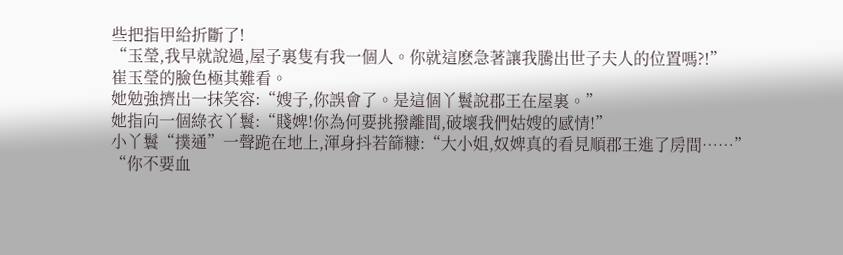些把指甲給折斷了!
“玉瑩,我早就說過,屋子裏隻有我一個人。你就這麽急著讓我騰出世子夫人的位置嗎?!”
崔玉瑩的臉色極其難看。
她勉強擠出一抹笑容:“嫂子,你誤會了。是這個丫鬟說郡王在屋裏。”
她指向一個綠衣丫鬟:“賤婢!你為何要挑撥離間,破壞我們姑嫂的感情!”
小丫鬟“撲通”一聲跪在地上,渾身抖若篩糠:“大小姐,奴婢真的看見順郡王進了房間……”
“你不要血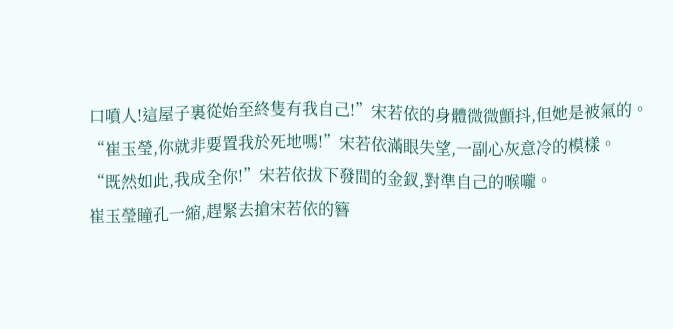口噴人!這屋子裏從始至終隻有我自己!”宋若依的身體微微顫抖,但她是被氣的。
“崔玉瑩,你就非要置我於死地嗎!”宋若依滿眼失望,一副心灰意冷的模樣。
“既然如此,我成全你!”宋若依拔下發間的金釵,對準自己的喉嚨。
崔玉瑩瞳孔一縮,趕緊去搶宋若依的簪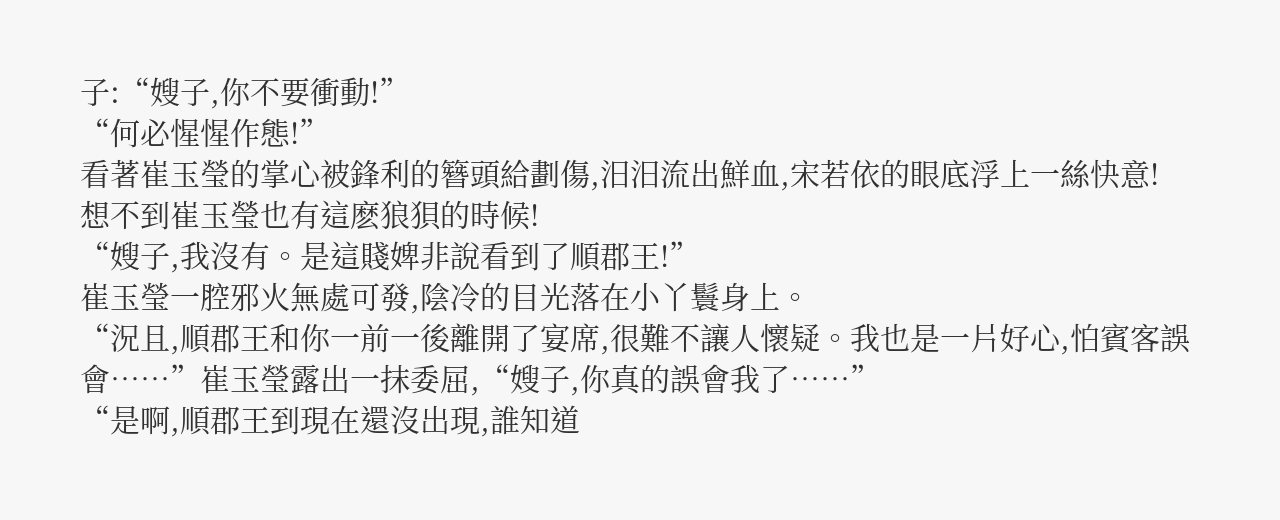子:“嫂子,你不要衝動!”
“何必惺惺作態!”
看著崔玉瑩的掌心被鋒利的簪頭給劃傷,汨汨流出鮮血,宋若依的眼底浮上一絲快意!
想不到崔玉瑩也有這麽狼狽的時候!
“嫂子,我沒有。是這賤婢非說看到了順郡王!”
崔玉瑩一腔邪火無處可發,陰冷的目光落在小丫鬟身上。
“況且,順郡王和你一前一後離開了宴席,很難不讓人懷疑。我也是一片好心,怕賓客誤會……”崔玉瑩露出一抹委屈,“嫂子,你真的誤會我了……”
“是啊,順郡王到現在還沒出現,誰知道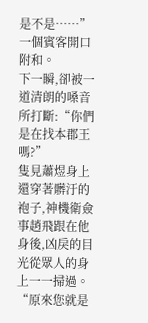是不是……”一個賓客開口附和。
下一瞬,卻被一道清朗的嗓音所打斷:“你們是在找本郡王嗎?”
隻見蕭煜身上還穿著髒汙的袍子,神機衛僉事趙飛跟在他身後,凶戾的目光從眾人的身上一一掃過。
“原來您就是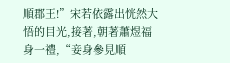順郡王!”宋若依露出恍然大悟的目光,接著,朝著蕭煜福身一禮,“妾身參見順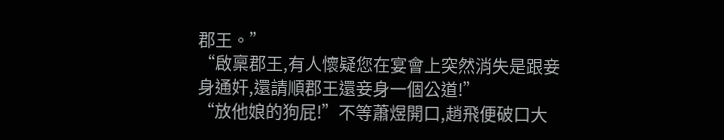郡王。”
“啟稟郡王,有人懷疑您在宴會上突然消失是跟妾身通奸,還請順郡王還妾身一個公道!”
“放他娘的狗屁!”不等蕭煜開口,趙飛便破口大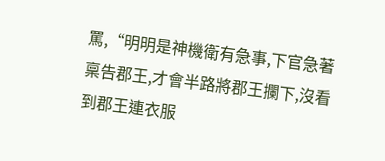罵,“明明是神機衛有急事,下官急著稟告郡王,才會半路將郡王攔下,沒看到郡王連衣服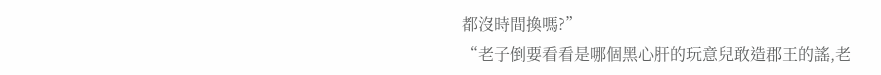都沒時間換嗎?”
“老子倒要看看是哪個黑心肝的玩意兒敢造郡王的謠,老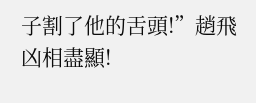子割了他的舌頭!”趙飛凶相盡顯!